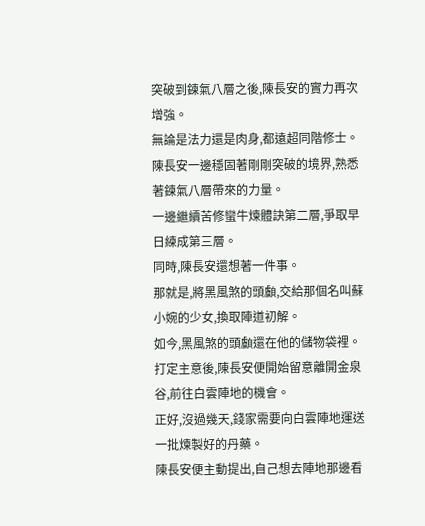突破到鍊氣八層之後,陳長安的實力再次增強。
無論是法力還是肉身,都遠超同階修士。
陳長安一邊穩固著剛剛突破的境界,熟悉著鍊氣八層帶來的力量。
一邊繼續苦修蠻牛煉體訣第二層,爭取早日練成第三層。
同時,陳長安還想著一件事。
那就是,將黑風煞的頭顱,交給那個名叫蘇小婉的少女,換取陣道初解。
如今,黑風煞的頭顱還在他的儲物袋裡。
打定主意後,陳長安便開始留意離開金泉谷,前往白雲陣地的機會。
正好,沒過幾天,錢家需要向白雲陣地運送一批煉製好的丹藥。
陳長安便主動提出,自己想去陣地那邊看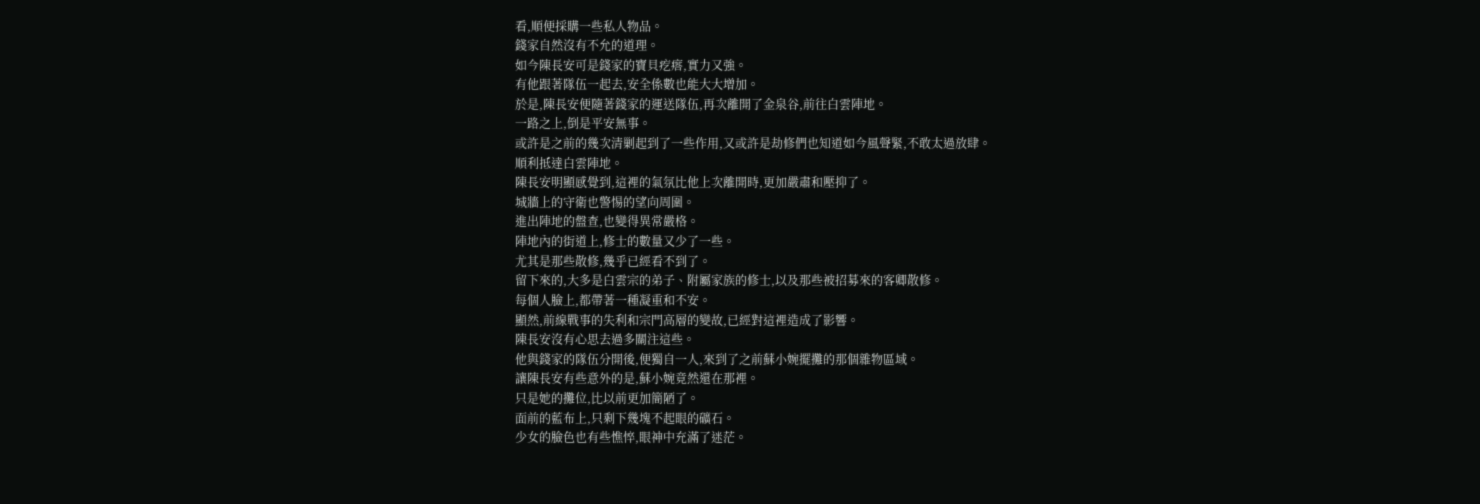看,順便採購一些私人物品。
錢家自然沒有不允的道理。
如今陳長安可是錢家的寶貝疙瘩,實力又強。
有他跟著隊伍一起去,安全係數也能大大增加。
於是,陳長安便隨著錢家的運送隊伍,再次離開了金泉谷,前往白雲陣地。
一路之上,倒是平安無事。
或許是之前的幾次清剿起到了一些作用,又或許是劫修們也知道如今風聲緊,不敢太過放肆。
順利抵達白雲陣地。
陳長安明顯感覺到,這裡的氣氛比他上次離開時,更加嚴肅和壓抑了。
城牆上的守衛也警惕的望向周圍。
進出陣地的盤查,也變得異常嚴格。
陣地內的街道上,修士的數量又少了一些。
尤其是那些散修,幾乎已經看不到了。
留下來的,大多是白雲宗的弟子、附屬家族的修士,以及那些被招募來的客卿散修。
每個人臉上,都帶著一種凝重和不安。
顯然,前線戰事的失利和宗門高層的變故,已經對這裡造成了影響。
陳長安沒有心思去過多關注這些。
他與錢家的隊伍分開後,便獨自一人,來到了之前蘇小婉擺攤的那個雜物區域。
讓陳長安有些意外的是,蘇小婉竟然還在那裡。
只是她的攤位,比以前更加簡陋了。
面前的藍布上,只剩下幾塊不起眼的礦石。
少女的臉色也有些憔悴,眼神中充滿了迷茫。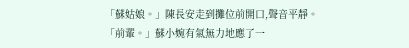「蘇姑娘。」陳長安走到攤位前開口,聲音平靜。
「前輩。」蘇小婉有氣無力地應了一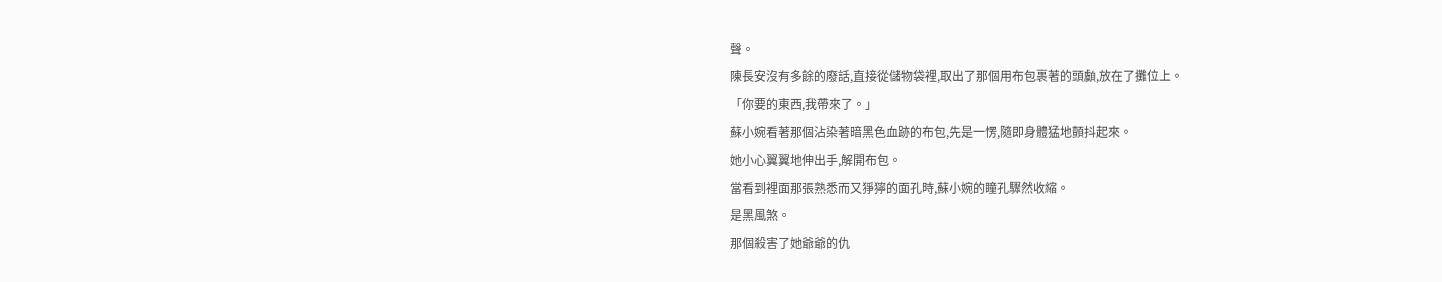聲。
陳長安沒有多餘的廢話,直接從儲物袋裡,取出了那個用布包裹著的頭顱,放在了攤位上。
「你要的東西,我帶來了。」
蘇小婉看著那個沾染著暗黑色血跡的布包,先是一愣,隨即身體猛地顫抖起來。
她小心翼翼地伸出手,解開布包。
當看到裡面那張熟悉而又猙獰的面孔時,蘇小婉的瞳孔驟然收縮。
是黑風煞。
那個殺害了她爺爺的仇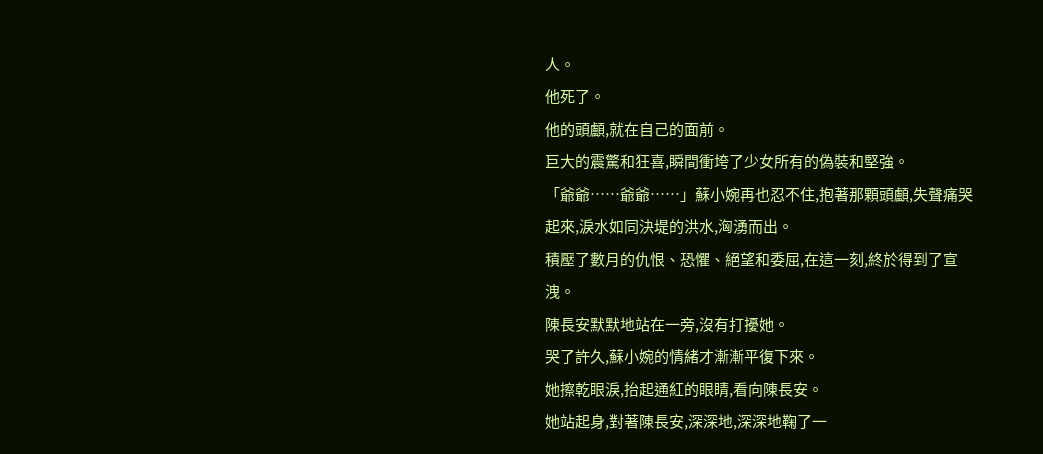人。
他死了。
他的頭顱,就在自己的面前。
巨大的震驚和狂喜,瞬間衝垮了少女所有的偽裝和堅強。
「爺爺……爺爺……」蘇小婉再也忍不住,抱著那顆頭顱,失聲痛哭起來,淚水如同決堤的洪水,洶湧而出。
積壓了數月的仇恨、恐懼、絕望和委屈,在這一刻,終於得到了宣洩。
陳長安默默地站在一旁,沒有打擾她。
哭了許久,蘇小婉的情緒才漸漸平復下來。
她擦乾眼淚,抬起通紅的眼睛,看向陳長安。
她站起身,對著陳長安,深深地,深深地鞠了一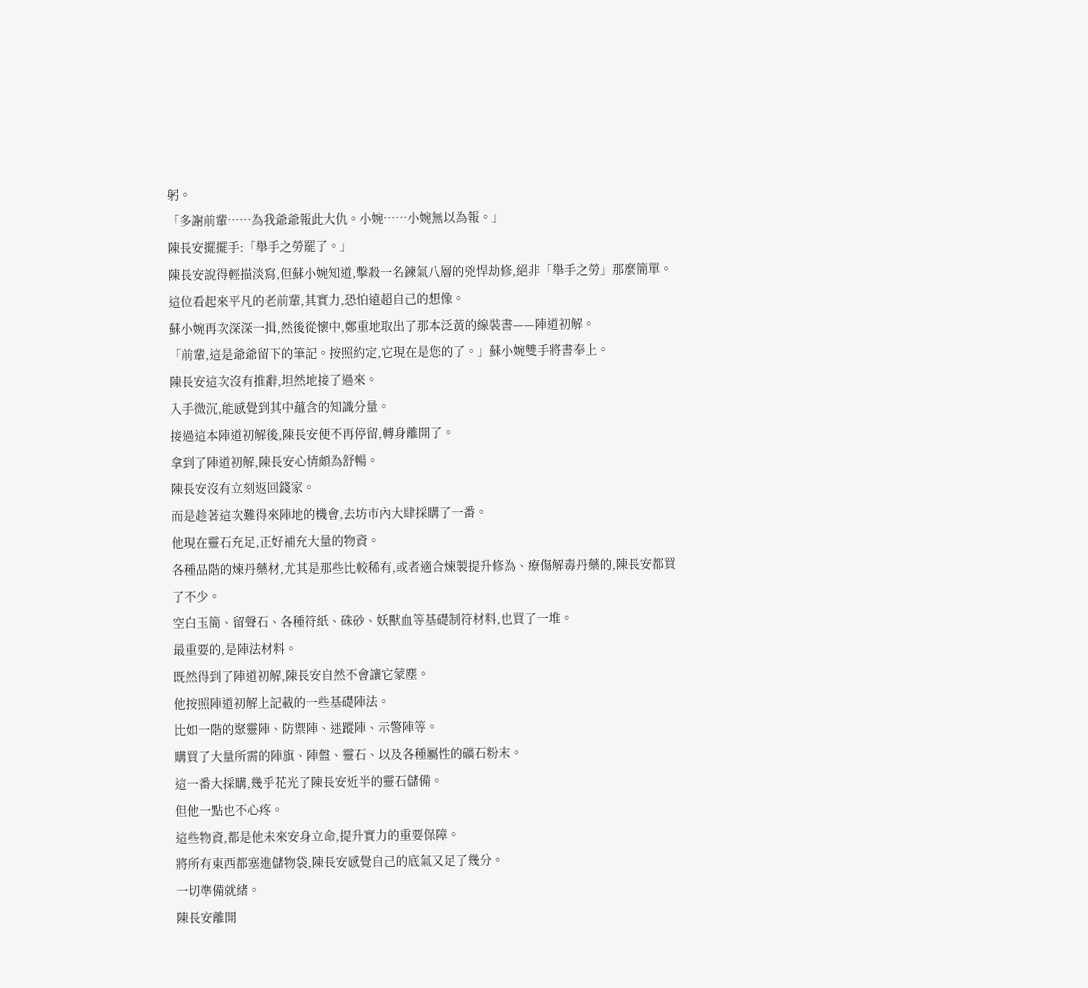躬。
「多謝前輩……為我爺爺報此大仇。小婉……小婉無以為報。」
陳長安擺擺手:「舉手之勞罷了。」
陳長安說得輕描淡寫,但蘇小婉知道,擊殺一名鍊氣八層的兇悍劫修,絕非「舉手之勞」那麼簡單。
這位看起來平凡的老前輩,其實力,恐怕遠超自己的想像。
蘇小婉再次深深一揖,然後從懷中,鄭重地取出了那本泛黃的線裝書——陣道初解。
「前輩,這是爺爺留下的筆記。按照約定,它現在是您的了。」蘇小婉雙手將書奉上。
陳長安這次沒有推辭,坦然地接了過來。
入手微沉,能感覺到其中蘊含的知識分量。
接過這本陣道初解後,陳長安便不再停留,轉身離開了。
拿到了陣道初解,陳長安心情頗為舒暢。
陳長安沒有立刻返回錢家。
而是趁著這次難得來陣地的機會,去坊市內大肆採購了一番。
他現在靈石充足,正好補充大量的物資。
各種品階的煉丹藥材,尤其是那些比較稀有,或者適合煉製提升修為、療傷解毒丹藥的,陳長安都買了不少。
空白玉簡、留聲石、各種符紙、硃砂、妖獸血等基礎制符材料,也買了一堆。
最重要的,是陣法材料。
既然得到了陣道初解,陳長安自然不會讓它蒙塵。
他按照陣道初解上記載的一些基礎陣法。
比如一階的聚靈陣、防禦陣、迷蹤陣、示警陣等。
購買了大量所需的陣旗、陣盤、靈石、以及各種屬性的礦石粉末。
這一番大採購,幾乎花光了陳長安近半的靈石儲備。
但他一點也不心疼。
這些物資,都是他未來安身立命,提升實力的重要保障。
將所有東西都塞進儲物袋,陳長安感覺自己的底氣又足了幾分。
一切準備就緒。
陳長安離開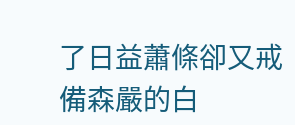了日益蕭條卻又戒備森嚴的白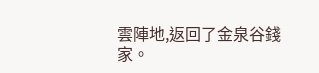雲陣地,返回了金泉谷錢家。